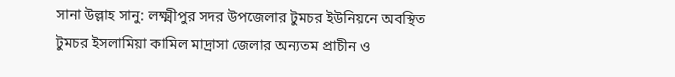সানা উল্লাহ সানু: লক্ষ্মীপুর সদর উপজেলার টুমচর ইউনিয়নে অবস্থিত টুমচর ইসলামিয়া কামিল মাদ্রাসা জেলার অন্যতম প্রাচীন ও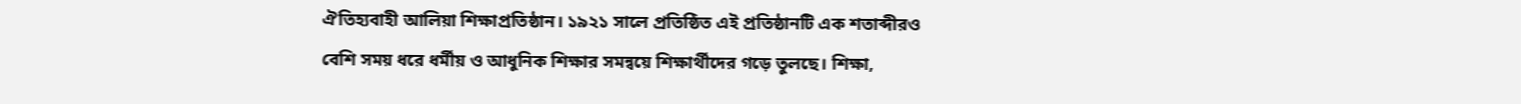ঐতিহ্যবাহী আলিয়া শিক্ষাপ্রতিষ্ঠান। ১৯২১ সালে প্রতিষ্ঠিত এই প্রতিষ্ঠানটি এক শতাব্দীরও বেশি সময় ধরে ধর্মীয় ও আধুনিক শিক্ষার সমন্বয়ে শিক্ষার্থীদের গড়ে তুলছে। শিক্ষা,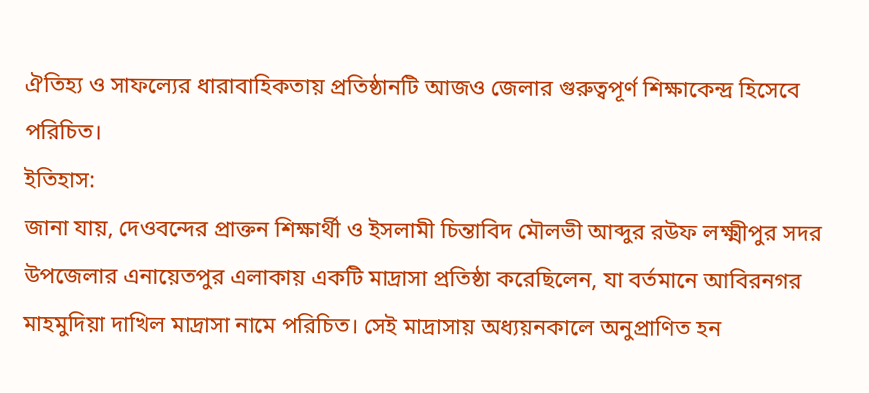ঐতিহ্য ও সাফল্যের ধারাবাহিকতায় প্রতিষ্ঠানটি আজও জেলার গুরুত্বপূর্ণ শিক্ষাকেন্দ্র হিসেবে পরিচিত।
ইতিহাস:
জানা যায়, দেওবন্দের প্রাক্তন শিক্ষার্থী ও ইসলামী চিন্তাবিদ মৌলভী আব্দুর রউফ লক্ষ্মীপুর সদর উপজেলার এনায়েতপুর এলাকায় একটি মাদ্রাসা প্রতিষ্ঠা করেছিলেন, যা বর্তমানে আবিরনগর মাহমুদিয়া দাখিল মাদ্রাসা নামে পরিচিত। সেই মাদ্রাসায় অধ্যয়নকালে অনুপ্রাণিত হন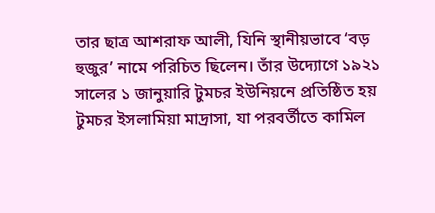তার ছাত্র আশরাফ আলী, যিনি স্থানীয়ভাবে ‘বড় হুজুর’ নামে পরিচিত ছিলেন। তাঁর উদ্যোগে ১৯২১ সালের ১ জানুয়ারি টুমচর ইউনিয়নে প্রতিষ্ঠিত হয় টুমচর ইসলামিয়া মাদ্রাসা, যা পরবর্তীতে কামিল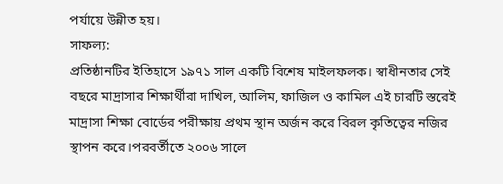পর্যায়ে উন্নীত হয়।
সাফল্য:
প্রতিষ্ঠানটির ইতিহাসে ১৯৭১ সাল একটি বিশেষ মাইলফলক। স্বাধীনতার সেই বছরে মাদ্রাসার শিক্ষার্থীরা দাখিল, আলিম, ফাজিল ও কামিল এই চারটি স্তরেই মাদ্রাসা শিক্ষা বোর্ডের পরীক্ষায় প্রথম স্থান অর্জন করে বিরল কৃতিত্বের নজির স্থাপন করে।পরবর্তীতে ২০০৬ সালে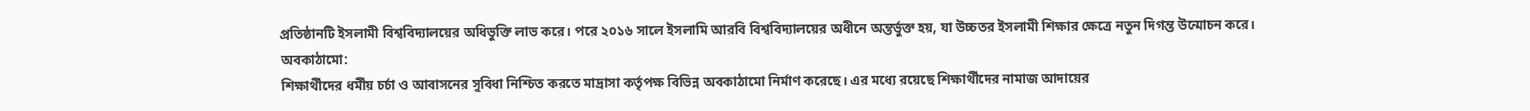প্রতিষ্ঠানটি ইসলামী বিশ্ববিদ্যালয়ের অধিভুক্তি লাভ করে। পরে ২০১৬ সালে ইসলামি আরবি বিশ্ববিদ্যালয়ের অধীনে অন্তর্ভুক্ত হয়, যা উচ্চতর ইসলামী শিক্ষার ক্ষেত্রে নতুন দিগন্ত উন্মোচন করে।
অবকাঠামো:
শিক্ষার্থীদের ধর্মীয় চর্চা ও আবাসনের সুবিধা নিশ্চিত করতে মাদ্রাসা কর্তৃপক্ষ বিভিন্ন অবকাঠামো নির্মাণ করেছে। এর মধ্যে রয়েছে শিক্ষার্থীদের নামাজ আদায়ের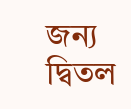জন্য দ্বিতল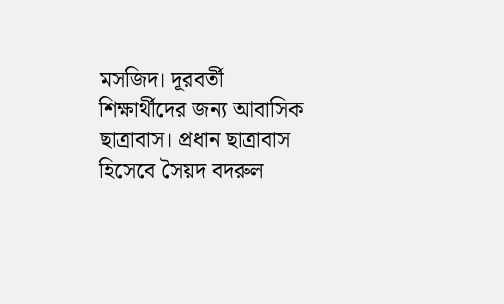মসজিদ। দূরবর্তী শিক্ষার্থীদের জন্য আবাসিক ছাত্রাবাস। প্রধান ছাত্রাবাস হিসেবে সৈয়দ বদরুল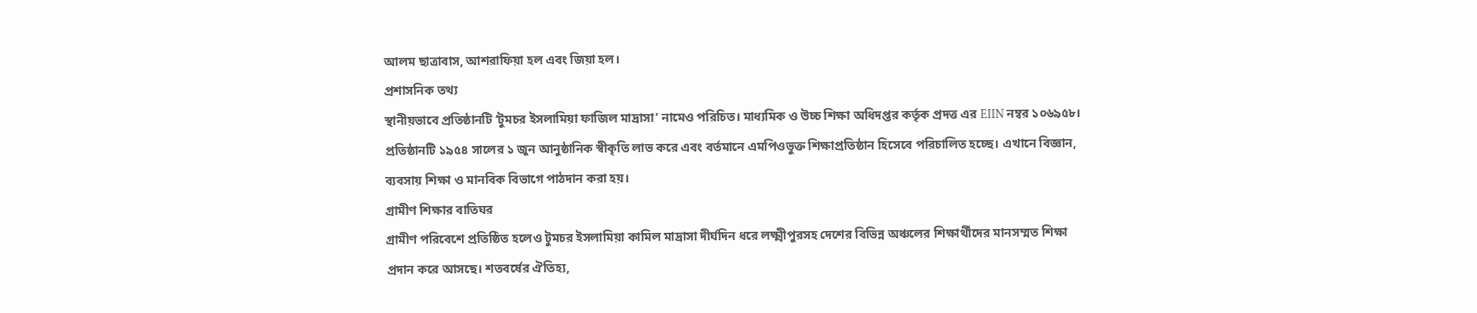আলম ছাত্রাবাস, আশরাফিয়া হল এবং জিয়া হল।
প্রশাসনিক তথ্য
স্থানীয়ভাবে প্রতিষ্ঠানটি ‘টুমচর ইসলামিয়া ফাজিল মাদ্রাসা’ নামেও পরিচিত। মাধ্যমিক ও উচ্চ শিক্ষা অধিদপ্তর কর্তৃক প্রদত্ত এর EIIN নম্বর ১০৬৯৫৮। প্রতিষ্ঠানটি ১৯৫৪ সালের ১ জুন আনুষ্ঠানিক স্বীকৃতি লাভ করে এবং বর্তমানে এমপিওভুক্ত শিক্ষাপ্রতিষ্ঠান হিসেবে পরিচালিত হচ্ছে। এখানে বিজ্ঞান, ব্যবসায় শিক্ষা ও মানবিক বিভাগে পাঠদান করা হয়।
গ্রামীণ শিক্ষার বাতিঘর
গ্রামীণ পরিবেশে প্রতিষ্ঠিত হলেও টুমচর ইসলামিয়া কামিল মাদ্রাসা দীর্ঘদিন ধরে লক্ষ্মীপুরসহ দেশের বিভিন্ন অঞ্চলের শিক্ষার্থীদের মানসম্মত শিক্ষা প্রদান করে আসছে। শতবর্ষের ঐতিহ্য,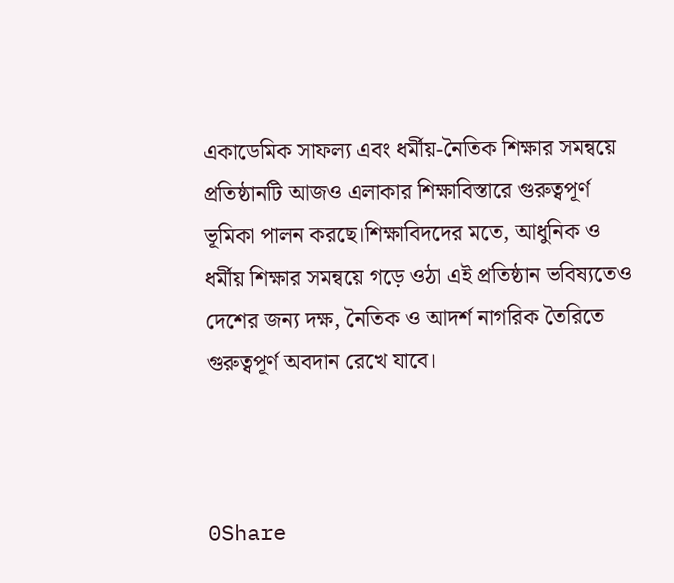একাডেমিক সাফল্য এবং ধর্মীয়-নৈতিক শিক্ষার সমন্বয়ে প্রতিষ্ঠানটি আজও এলাকার শিক্ষাবিস্তারে গুরুত্বপূর্ণ ভূমিকা পালন করছে।শিক্ষাবিদদের মতে, আধুনিক ও ধর্মীয় শিক্ষার সমন্বয়ে গড়ে ওঠা এই প্রতিষ্ঠান ভবিষ্যতেও দেশের জন্য দক্ষ, নৈতিক ও আদর্শ নাগরিক তৈরিতে গুরুত্বপূর্ণ অবদান রেখে যাবে।



0Share